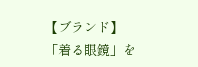【ブランド】
「着る眼鏡」を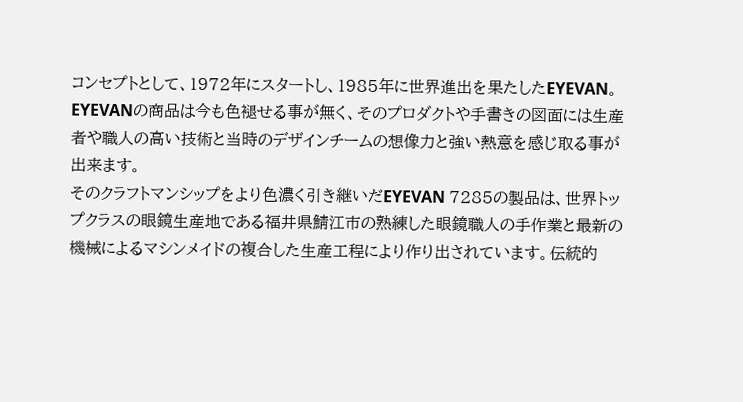コンセプトとして、1972年にスタートし、1985年に世界進出を果たしたEYEVAN。EYEVANの商品は今も色褪せる事が無く、そのプロダクトや手書きの図面には生産者や職人の高い技術と当時のデザインチームの想像力と強い熱意を感じ取る事が出来ます。
そのクラフトマンシップをより色濃く引き継いだEYEVAN 7285の製品は、世界トップクラスの眼鏡生産地である福井県鯖江市の熟練した眼鏡職人の手作業と最新の機械によるマシンメイドの複合した生産工程により作り出されています。伝統的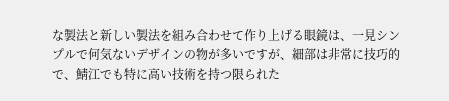な製法と新しい製法を組み合わせて作り上げる眼鏡は、一見シンプルで何気ないデザインの物が多いですが、細部は非常に技巧的で、鯖江でも特に高い技術を持つ限られた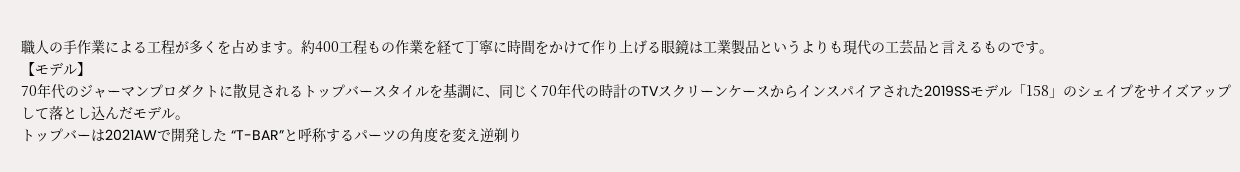職人の手作業による工程が多くを占めます。約400工程もの作業を経て丁寧に時間をかけて作り上げる眼鏡は工業製品というよりも現代の工芸品と言えるものです。
【モデル】
70年代のジャーマンプロダクトに散見されるトップバースタイルを基調に、同じく70年代の時計のTVスクリーンケースからインスパイアされた2019SSモデル「158」のシェイプをサイズアップして落とし込んだモデル。
トップバーは2021AWで開発した “T-BAR”と呼称するパーツの角度を変え逆剃り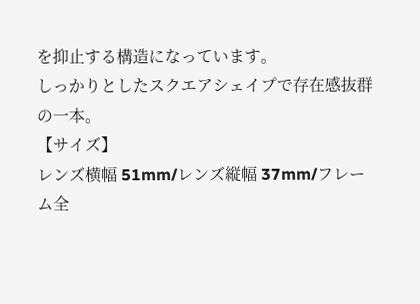を抑止する構造になっています。
しっかりとしたスクエアシェイプで存在感抜群の一本。
【サイズ】
レンズ横幅 51mm/レンズ縦幅 37mm/フレーム全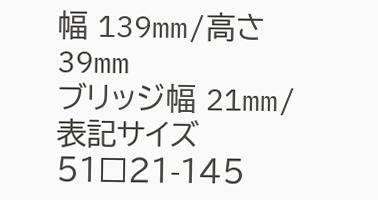幅 139mm/高さ 39mm
ブリッジ幅 21mm/
表記サイズ 51□21-145